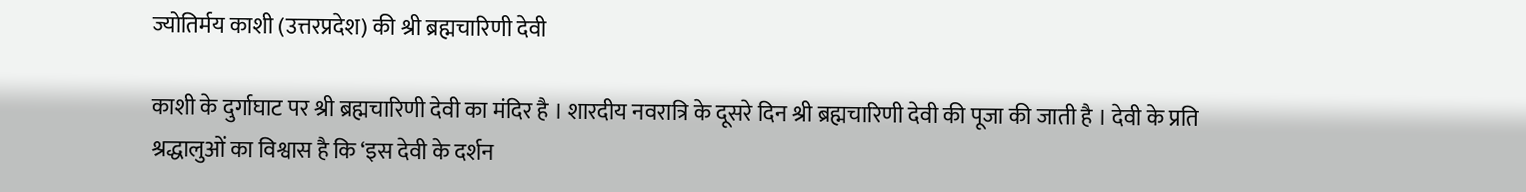ज्योतिर्मय काशी (उत्तरप्रदेश) की श्री ब्रह्मचारिणी देवी

काशी के दुर्गाघाट पर श्री ब्रह्मचारिणी देवी का मंदिर है । शारदीय नवरात्रि के दूसरे दिन श्री ब्रह्मचारिणी देवी की पूजा की जाती है । देवी के प्रति श्रद्धालुओं का विश्वास है कि ‘इस देवी के दर्शन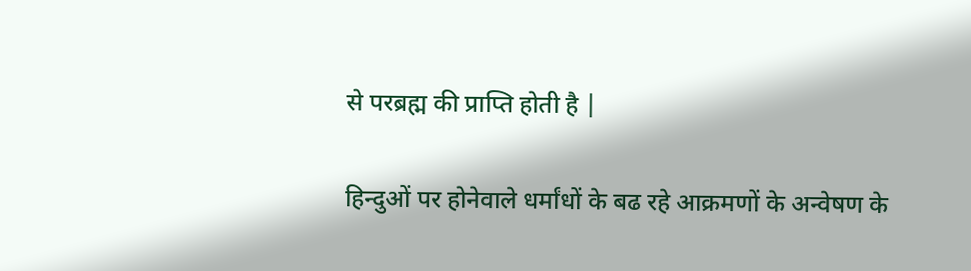से परब्रह्म की प्राप्ति होती है |

हिन्दुओं पर होनेवाले धर्मांधों के बढ रहे आक्रमणों के अन्वेषण के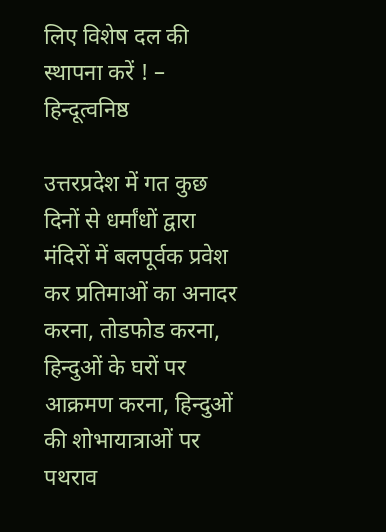लिए विशेष दल की स्थापना करें ! – हिन्दूत्वनिष्ठ

उत्तरप्रदेश में गत कुछ दिनों से धर्मांधों द्वारा मंदिरों में बलपूर्वक प्रवेश कर प्रतिमाओं का अनादर करना, तोडफोड करना, हिन्दुओं के घरों पर आक्रमण करना, हिन्दुओं की शोभायात्राओं पर पथराव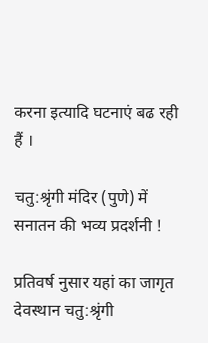करना इत्यादि घटनाएं बढ रही हैं ।

चतु:श्रृंगी मंदिर (पुणे) में सनातन की भव्य प्रदर्शनी !

प्रतिवर्ष नुसार यहां का जागृत देवस्थान चतु:श्रृंगी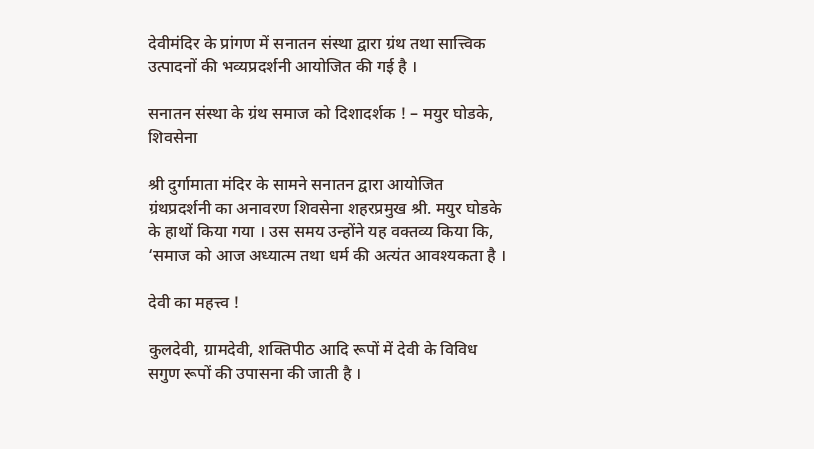देवीमंदिर के प्रांगण में सनातन संस्था द्वारा ग्रंथ तथा सात्त्विक उत्पादनों की भव्यप्रदर्शनी आयोजित की गई है ।

सनातन संस्था के ग्रंथ समाज को दिशादर्शक ! – मयुर घोडके, शिवसेना

श्री दुर्गामाता मंदिर के सामने सनातन द्वारा आयोजित ग्रंथप्रदर्शनी का अनावरण शिवसेना शहरप्रमुख श्री. मयुर घोडके के हाथों किया गया । उस समय उन्होंने यह वक्तव्य किया कि, ‘समाज को आज अध्यात्म तथा धर्म की अत्यंत आवश्यकता है ।

देवी का महत्त्व !

कुलदेवी, ग्रामदेवी, शक्तिपीठ आदि रूपों में देवी के विविध सगुण रूपों की उपासना की जाती है ।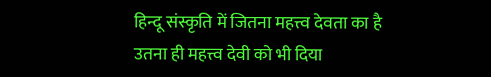हिन्दू संस्कृति में जितना महत्त्व देवता का है उतना ही महत्त्व देवी को भी दिया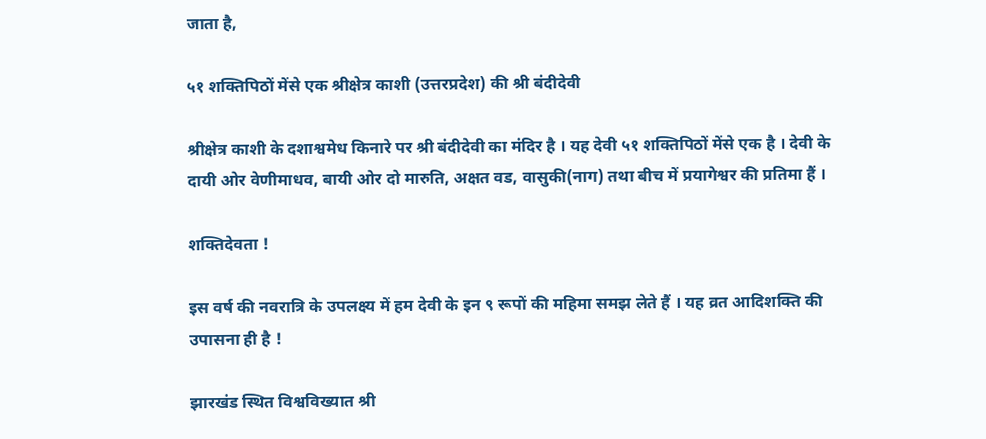जाता है,

५१ शक्तिपिठों मेंसे एक श्रीक्षेत्र काशी (उत्तरप्रदेश) की श्री बंदीदेवी

श्रीक्षेत्र काशी के दशाश्वमेध किनारे पर श्री बंदीदेवी का मंदिर है । यह देवी ५१ शक्तिपिठों मेंसे एक है । देवी के दायी ओर वेणीमाधव, बायी ओर दो मारुति, अक्षत वड, वासुकी(नाग) तथा बीच में प्रयागेश्वर की प्रतिमा हैं ।

शक्तिदेवता !

इस वर्ष की नवरात्रि के उपलक्ष्य में हम देवी के इन ९ रूपों की महिमा समझ लेते हैं । यह व्रत आदिशक्ति की उपासना ही है !

झारखंड स्थित विश्वविख्यात श्री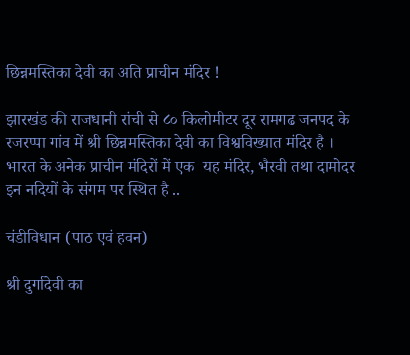छिन्नमस्तिका देवी का अति प्राचीन मंदिर !

झारखंड की राजधानी रांची से ८० किलोमीटर दूर रामगढ जनपद के रजरप्पा गांव में श्री छिन्नमस्तिका देवी का विश्वविख्यात मंदिर है । भारत के अनेक प्राचीन मंदिरों में एक  यह मंदिर, भैरवी तथा दामोदर इन नदियों के संगम पर स्थित है ..

चंडीविधान (पाठ एवं हवन)

श्री दुर्गादेवी का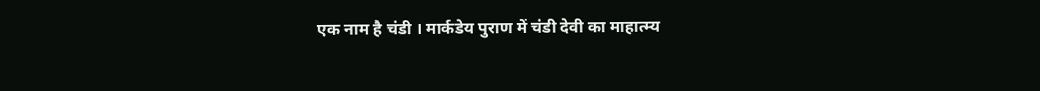एक नाम है चंडी । मार्कडेय पुराण में चंडी देवी का माहात्म्य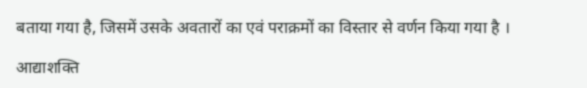बताया गया है, जिसमें उसके अवतारों का एवं पराक्रमों का विस्तार से वर्णन किया गया है ।

आद्याशक्ति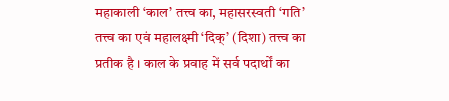महाकाली ‘काल’ तत्त्व का, महासरस्वती ‘गति’ तत्त्व का एवं महालक्ष्मी ‘दिक्’ (दिशा) तत्त्व का प्रतीक है । काल के प्रवाह में सर्व पदार्थों का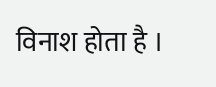विनाश होता है ।